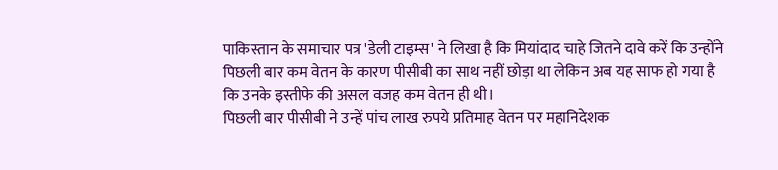पाकिस्तान के समाचार पत्र 'डेली टाइम्स' ने लिखा है कि मियांदाद चाहे जितने दावे करें कि उन्होंने पिछली बार कम वेतन के कारण पीसीबी का साथ नहीं छोड़ा था लेकिन अब यह साफ हो गया है कि उनके इस्तीफे की असल वजह कम वेतन ही थी।
पिछली बार पीसीबी ने उन्हें पांच लाख रुपये प्रतिमाह वेतन पर महानिदेशक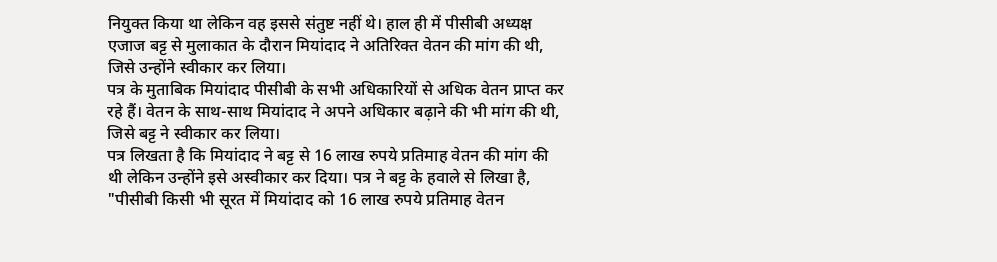नियुक्त किया था लेकिन वह इससे संतुष्ट नहीं थे। हाल ही में पीसीबी अध्यक्ष एजाज बट्ट से मुलाकात के दौरान मियांदाद ने अतिरिक्त वेतन की मांग की थी, जिसे उन्होंने स्वीकार कर लिया।
पत्र के मुताबिक मियांदाद पीसीबी के सभी अधिकारियों से अधिक वेतन प्राप्त कर रहे हैं। वेतन के साथ-साथ मियांदाद ने अपने अधिकार बढ़ाने की भी मांग की थी, जिसे बट्ट ने स्वीकार कर लिया।
पत्र लिखता है कि मियांदाद ने बट्ट से 16 लाख रुपये प्रतिमाह वेतन की मांग की थी लेकिन उन्होंने इसे अस्वीकार कर दिया। पत्र ने बट्ट के हवाले से लिखा है, "पीसीबी किसी भी सूरत में मियांदाद को 16 लाख रुपये प्रतिमाह वेतन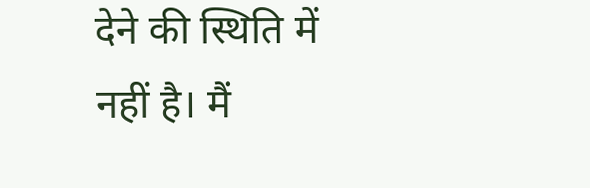देने की स्थिति में नहीं है। मैं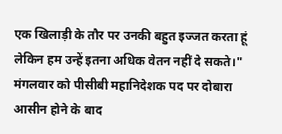एक खिलाड़ी के तौर पर उनकी बहुत इज्जत करता हूं लेकिन हम उन्हें इतना अधिक वेतन नहीं दे सकते।"
मंगलवार को पीसीबी महानिदेशक पद पर दोबारा आसीन होने के बाद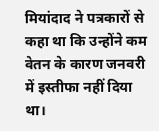मियांदाद ने पत्रकारों से कहा था कि उन्होंने कम वेतन के कारण जनवरी में इस्तीफा नहीं दिया था।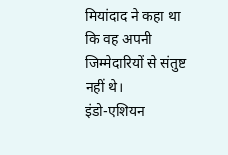मियांदाद ने कहा था कि वह अपनी जिम्मेदारियों से संतुष्ट नहीं थे।
इंडो-एशियन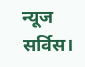न्यूज सर्विस।